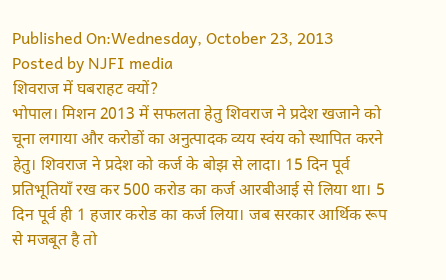Published On:Wednesday, October 23, 2013
Posted by NJFI media
शिवराज में घबराहट क्यों?
भोपाल। मिशन 2013 में सफलता हेतु शिवराज ने प्रदेश खजाने को चूना लगाया और करोडों का अनुत्पादक व्यय स्वंय को स्थापित करने हेतु। शिवराज ने प्रदेश को कर्ज के बोझ से लादा। 15 दिन पूर्व प्रतिभूतियॉं रख कर 500 करोड का कर्ज आरबीआई से लिया था। 5 दिन पूर्व ही 1 हजार करोड का कर्ज लिया। जब सरकार आर्थिक रूप से मजबूत है तो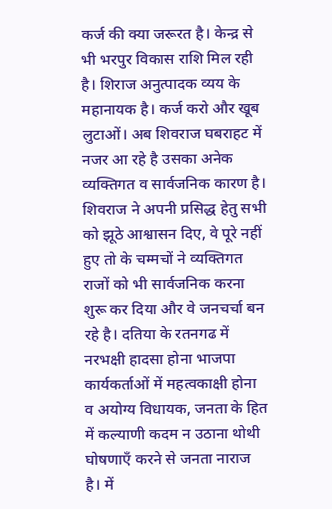कर्ज की क्या जरूरत है। केन्द्र से भी भरपुर विकास राशि मिल रही है। शिराज अनुत्पादक व्यय के महानायक है। कर्ज करो और खूब लुटाओं। अब शिवराज घबराहट में नजर आ रहे है उसका अनेक व्यक्तिगत व सार्वजनिक कारण है। शिवराज ने अपनी प्रसिद्ध हेतु सभी को झूठे आश्वासन दिए, वे पूरे नहीं हुए तो के चम्मचों ने व्यक्तिगत राजों को भी सार्वजनिक करना शुरू कर दिया और वे जनचर्चा बन रहे है। दतिया के रतनगढ में नरभक्षी हादसा होना भाजपा कार्यकर्ताओं में महत्वकाक्षी होना व अयोग्य विधायक, जनता के हित में कल्याणी कदम न उठाना थोथी घोषणाऍं करने से जनता नाराज है। में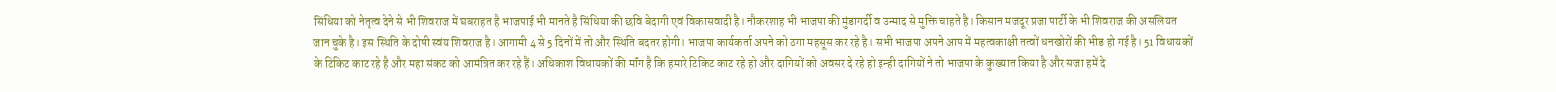सिंधिया को नेतृत्व देने से भी शिवराज में घबराहत है भाजपाई भी मानते है सिंधिया की छवि बेदागी एवं विकासवादी है। नौकरशाह भी भाजपा की मुंडागर्दी व उन्माद से मुक्ति चाहते है। किसान मजदूर प्रजा पार्टी के भी शिवराज की असलियत जान चुके है। इस स्थिति के दोषी स्वंय शिवराज है। आगामी 4 से 5 दिनों में तो और स्थिति बदतर होगी। भाजपा कार्यकर्ता अपने को ठगा महसूस कर रहे है। सभी भाजपा अपने आप में महत्वकाक्षी तत्वों धनखोरों की भीड हो गई है। 51 विधायकों के टिकिट काट रहे है और महा संकट को आमंत्रित कर रहे हैं। अधिकाश विधायकों की मॉंग है कि हमारे टिकिट काट रहे हो और दागियों को अवसर दे रहे हो इन्ही दागियों ने तो भाजपा के कुख्यात किया है और सजा हमें दे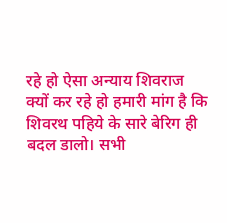रहे हो ऐसा अन्याय शिवराज क्यों कर रहे हो हमारी मांग है कि शिवरथ पहिये के सारे बेरिग ही बदल डालो। सभी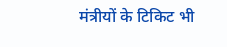मंत्रीयों के टिकिट भी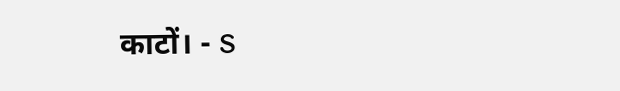काटों। - S